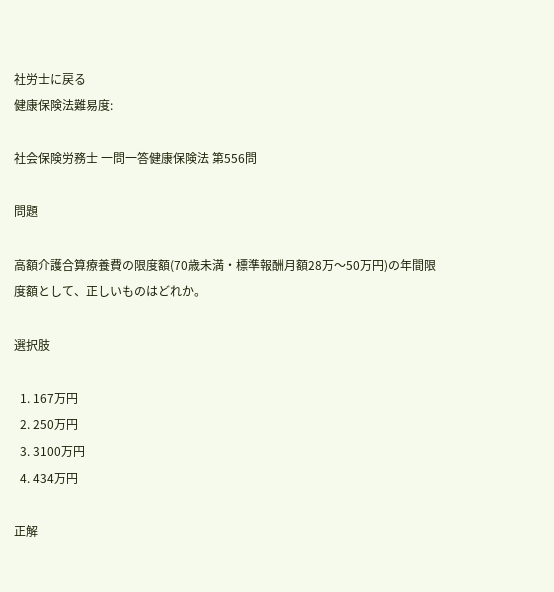社労士に戻る
健康保険法難易度:

社会保険労務士 一問一答健康保険法 第556問

問題

高額介護合算療養費の限度額(70歳未満・標準報酬月額28万〜50万円)の年間限度額として、正しいものはどれか。

選択肢

  1. 167万円
  2. 250万円
  3. 3100万円
  4. 434万円

正解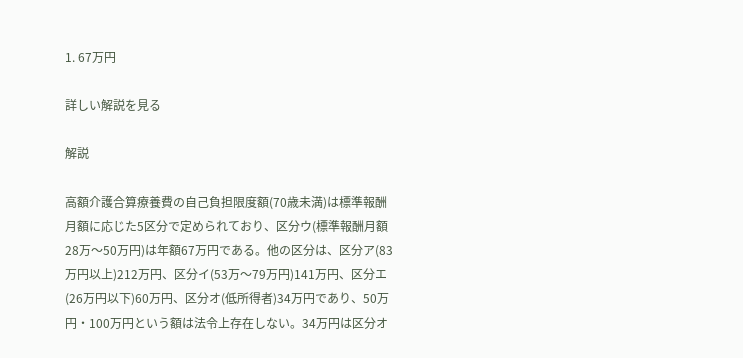1. 67万円

詳しい解説を見る

解説

高額介護合算療養費の自己負担限度額(70歳未満)は標準報酬月額に応じた5区分で定められており、区分ウ(標準報酬月額28万〜50万円)は年額67万円である。他の区分は、区分ア(83万円以上)212万円、区分イ(53万〜79万円)141万円、区分エ(26万円以下)60万円、区分オ(低所得者)34万円であり、50万円・100万円という額は法令上存在しない。34万円は区分オ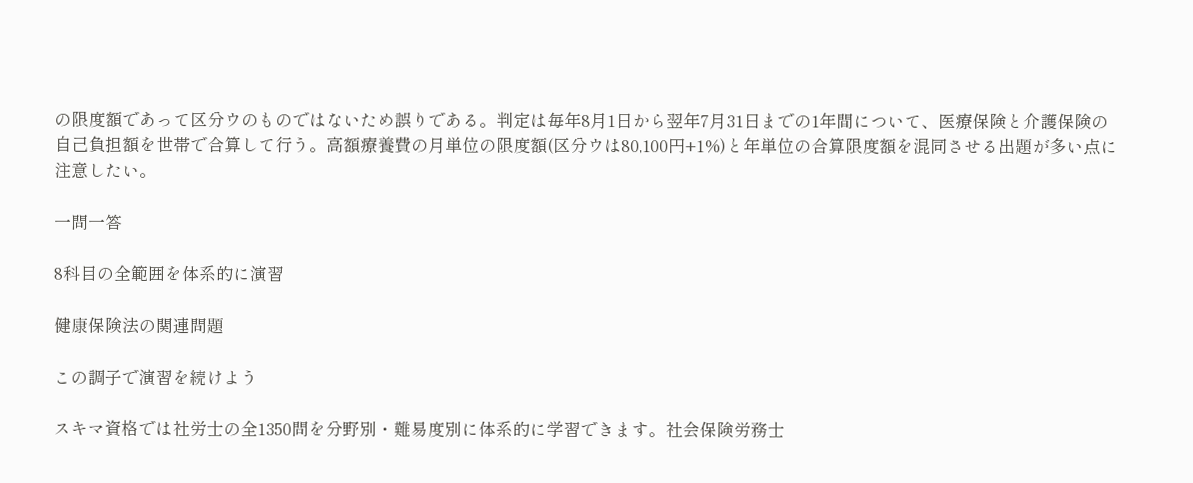の限度額であって区分ウのものではないため誤りである。判定は毎年8月1日から翌年7月31日までの1年間について、医療保険と介護保険の自己負担額を世帯で合算して行う。高額療養費の月単位の限度額(区分ウは80,100円+1%)と年単位の合算限度額を混同させる出題が多い点に注意したい。

一問一答

8科目の全範囲を体系的に演習

健康保険法の関連問題

この調子で演習を続けよう

スキマ資格では社労士の全1350問を分野別・難易度別に体系的に学習できます。社会保険労務士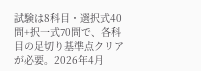試験は8科目・選択式40問+択一式70問で、各科目の足切り基準点クリアが必要。2026年4月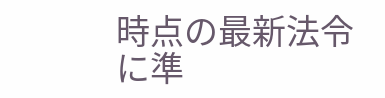時点の最新法令に準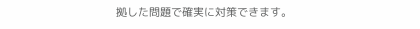拠した問題で確実に対策できます。